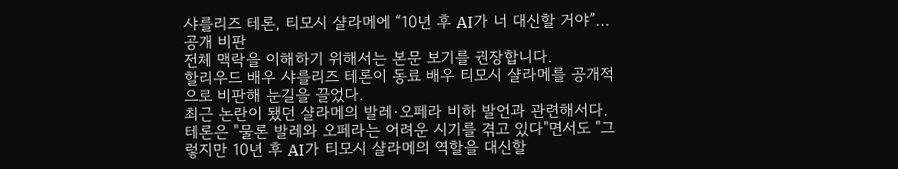샤를리즈 테론, 티모시 샬라메에 “10년 후 AI가 너 대신할 거야”…공개 비판
전체 맥락을 이해하기 위해서는 본문 보기를 권장합니다.
할리우드 배우 샤를리즈 테론이 동료 배우 티모시 샬라메를 공개적으로 비판해 눈길을 끌었다.
최근 논란이 됐던 샬라메의 발레·오페라 비하 발언과 관련해서다.
테론은 "물론 발레와 오페라는 어려운 시기를 겪고 있다"면서도 "그렇지만 10년 후 AI가 티모시 샬라메의 역할을 대신할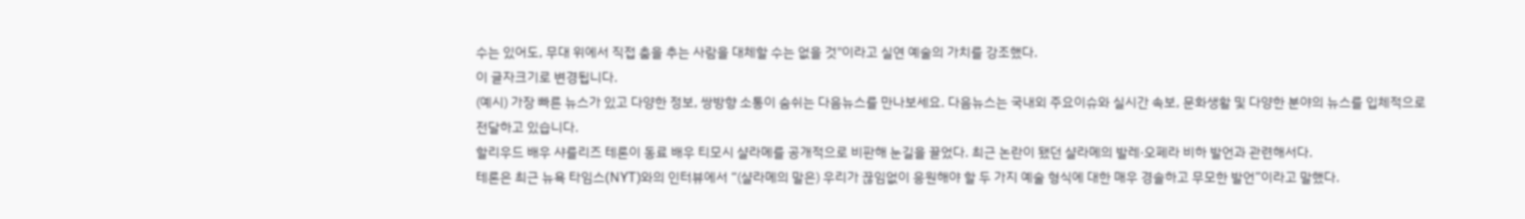수는 있어도, 무대 위에서 직접 춤을 추는 사람을 대체할 수는 없을 것"이라고 실연 예술의 가치를 강조했다.
이 글자크기로 변경됩니다.
(예시) 가장 빠른 뉴스가 있고 다양한 정보, 쌍방향 소통이 숨쉬는 다음뉴스를 만나보세요. 다음뉴스는 국내외 주요이슈와 실시간 속보, 문화생활 및 다양한 분야의 뉴스를 입체적으로 전달하고 있습니다.
할리우드 배우 샤를리즈 테론이 동료 배우 티모시 샬라메를 공개적으로 비판해 눈길을 끌었다. 최근 논란이 됐던 샬라메의 발레·오페라 비하 발언과 관련해서다.
테론은 최근 뉴욕 타임스(NYT)와의 인터뷰에서 “(샬라메의 말은) 우리가 끊임없이 응원해야 할 두 가지 예술 형식에 대한 매우 경솔하고 무모한 발언”이라고 말했다.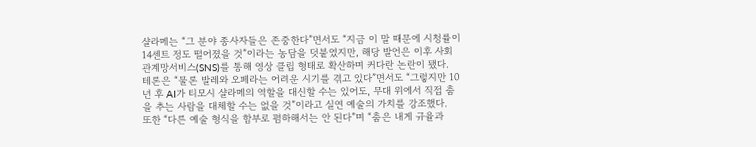샬라메는 “그 분야 종사자들은 존중한다”면서도 “지금 이 말 때문에 시청률이 14센트 정도 떨어졌을 것”이라는 농담을 덧붙였지만, 해당 발언은 이후 사회관계망서비스(SNS)를 통해 영상 클립 형태로 확산하며 커다란 논란이 됐다.
테론은 “물론 발레와 오페라는 어려운 시기를 겪고 있다”면서도 “그렇지만 10년 후 AI가 티모시 샬라메의 역할을 대신할 수는 있어도, 무대 위에서 직접 춤을 추는 사람을 대체할 수는 없을 것”이라고 실연 예술의 가치를 강조했다.
또한 “다른 예술 형식을 함부로 폄하해서는 안 된다”며 “춤은 내게 규율과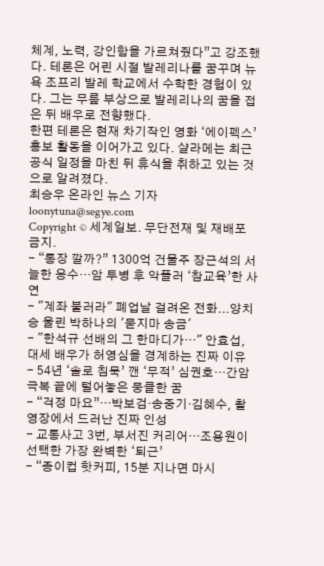체계, 노력, 강인함을 가르쳐줬다”고 강조했다. 테론은 어린 시절 발레리나를 꿈꾸며 뉴욕 조프리 발레 학교에서 수학한 경험이 있다. 그는 무릎 부상으로 발레리나의 꿈을 접은 뒤 배우로 전향했다.
한편 테론은 현재 차기작인 영화 ‘에이펙스’ 홍보 활동을 이어가고 있다. 샬라메는 최근 공식 일정을 마친 뒤 휴식을 취하고 있는 것으로 알려졌다.
최승우 온라인 뉴스 기자 loonytuna@segye.com
Copyright © 세계일보. 무단전재 및 재배포 금지.
- “통장 깔까?” 1300억 건물주 장근석의 서늘한 응수…암 투병 후 악플러 ‘참교육’한 사연
- "계좌 불러라" 폐업날 걸려온 전화...양치승 울린 박하나의 '묻지마 송금'
- "한석규 선배의 그 한마디가…" 안효섭, 대세 배우가 허영심을 경계하는 진짜 이유
- 54년 ‘솔로 침묵’ 깬 ‘무적’ 심권호…간암 극복 끝에 털어놓은 뭉클한 꿈
- “걱정 마요”…박보검·송중기·김혜수, 촬영장에서 드러난 진짜 인성
- 교통사고 3번, 부서진 커리어…조용원이 선택한 가장 완벽한 ‘퇴근’
- “종이컵 핫커피, 15분 지나면 마시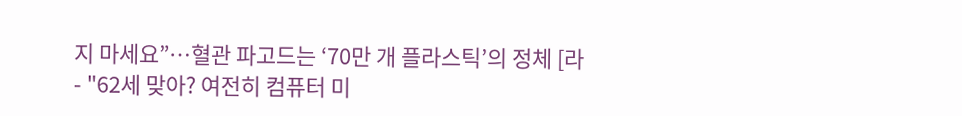지 마세요”…혈관 파고드는 ‘70만 개 플라스틱’의 정체 [라
- "62세 맞아? 여전히 컴퓨터 미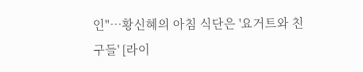인"…황신혜의 아침 식단은 '요거트와 친구들' [라이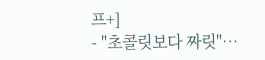프+]
- "초콜릿보다 짜릿"…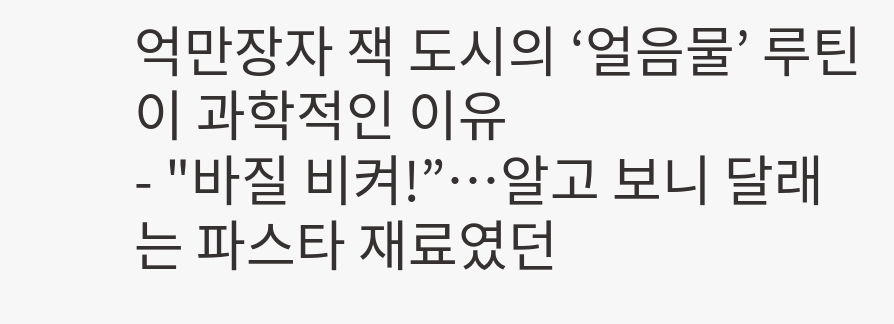억만장자 잭 도시의 ‘얼음물’ 루틴이 과학적인 이유
- "바질 비켜!”…알고 보니 달래는 파스타 재료였던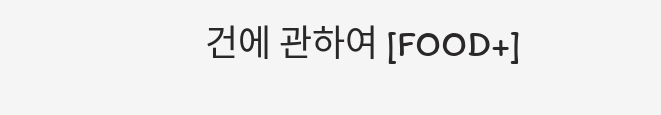건에 관하여 [FOOD+]